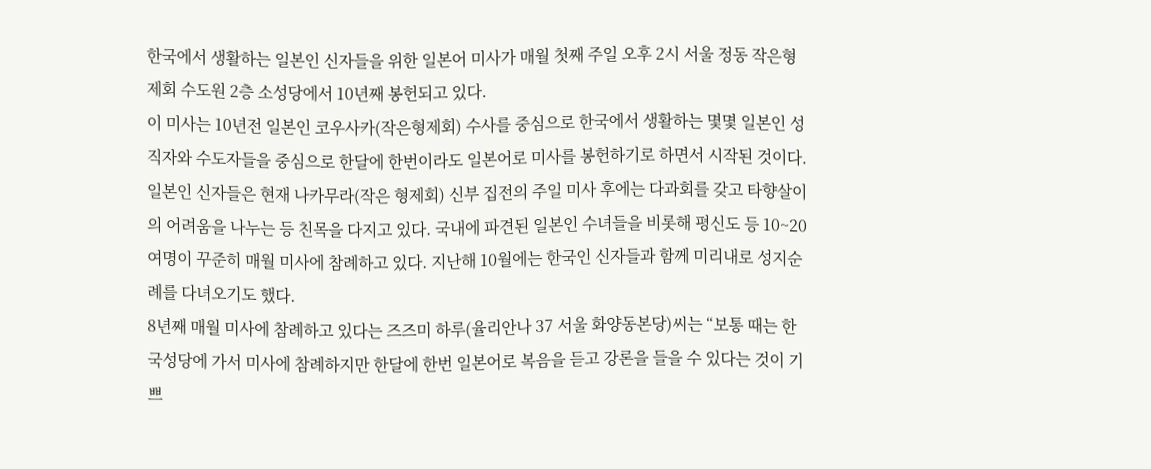한국에서 생활하는 일본인 신자들을 위한 일본어 미사가 매월 첫째 주일 오후 2시 서울 정동 작은형제회 수도원 2층 소성당에서 10년째 봉헌되고 있다.
이 미사는 10년전 일본인 코우사카(작은형제회) 수사를 중심으로 한국에서 생활하는 몇몇 일본인 성직자와 수도자들을 중심으로 한달에 한번이라도 일본어로 미사를 봉헌하기로 하면서 시작된 것이다.
일본인 신자들은 현재 나카무라(작은 형제회) 신부 집전의 주일 미사 후에는 다과회를 갖고 타향살이의 어려움을 나누는 등 친목을 다지고 있다. 국내에 파견된 일본인 수녀들을 비롯해 평신도 등 10~20여명이 꾸준히 매월 미사에 참례하고 있다. 지난해 10월에는 한국인 신자들과 함께 미리내로 성지순례를 다녀오기도 했다.
8년째 매월 미사에 참례하고 있다는 즈즈미 하루(율리안나 37 서울 화양동본당)씨는 “보통 때는 한국성당에 가서 미사에 참례하지만 한달에 한번 일본어로 복음을 듣고 강론을 들을 수 있다는 것이 기쁘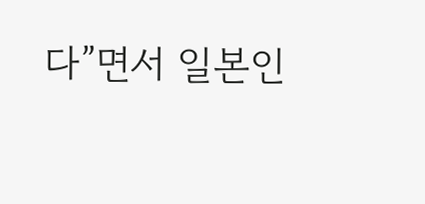다”면서 일본인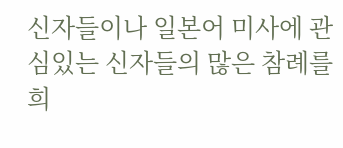신자들이나 일본어 미사에 관심있는 신자들의 많은 참례를 희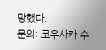망했다.
문의: 코우사카 수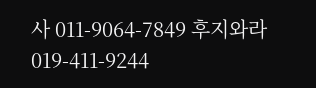사 011-9064-7849 후지와라 019-411-9244